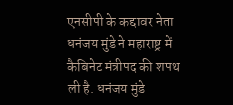एनसीपी के कद्दावर नेता धनंजय मुंडे ने महाराष्ट्र में कैबिनेट मंत्रीपद की शपथ ली है. धनंजय मुंडे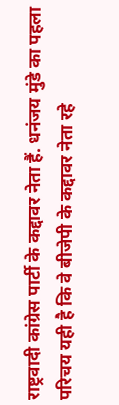राष्ट्रवादी कांग्रेस पार्टी के कद्दावर नेता हैं. धनंजय मुंडे का पहला परिचय यही है कि वे बीजेपी के कद्दावर नेता रहे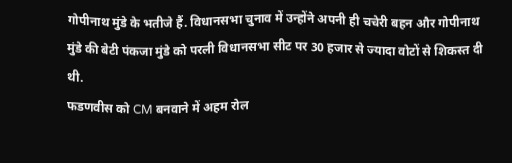गोपीनाथ मुंडे के भतीजे हैं. विधानसभा चुनाव में उन्होंने अपनी ही चचेरी बहन और गोपीनाथ मुंडे की बेटी पंकजा मुंडे को परली विधानसभा सीट पर 30 हजार से ज्यादा वोटों से शिकस्त दी थी.
फडणवीस को CM बनवाने में अहम रोल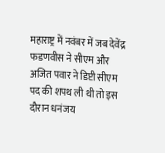महाराष्ट्र में नवंबर में जब देवेंद्र फडणवीस ने सीएम और अजित पवार ने डिप्टी सीएम पद की शपथ ली थी तो इस दौरान धनंजय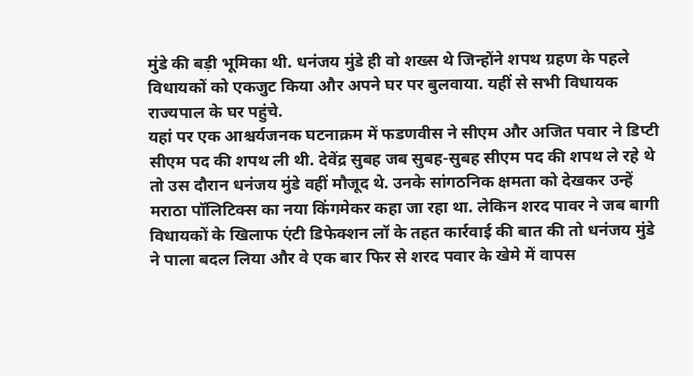मुंडे की बड़ी भूमिका थी. धनंजय मुंडे ही वो शख्स थे जिन्होंने शपथ ग्रहण के पहले विधायकों को एकजुट किया और अपने घर पर बुलवाया. यहीं से सभी विधायक राज्यपाल के घर पहुंचे.
यहां पर एक आश्चर्यजनक घटनाक्रम में फडणवीस ने सीएम और अजित पवार ने डिप्टी सीएम पद की शपथ ली थी. देवेंद्र सुबह जब सुबह-सुबह सीएम पद की शपथ ले रहे थे तो उस दौरान धनंजय मुंडे वहीं मौजूद थे. उनके सांगठनिक क्षमता को देखकर उन्हें मराठा पॉलिटिक्स का नया किंगमेकर कहा जा रहा था. लेकिन शरद पावर ने जब बागी विधायकों के खिलाफ एंटी डिफेक्शन लॉ के तहत कार्रवाई की बात की तो धनंजय मुंडे ने पाला बदल लिया और वे एक बार फिर से शरद पवार के खेमे में वापस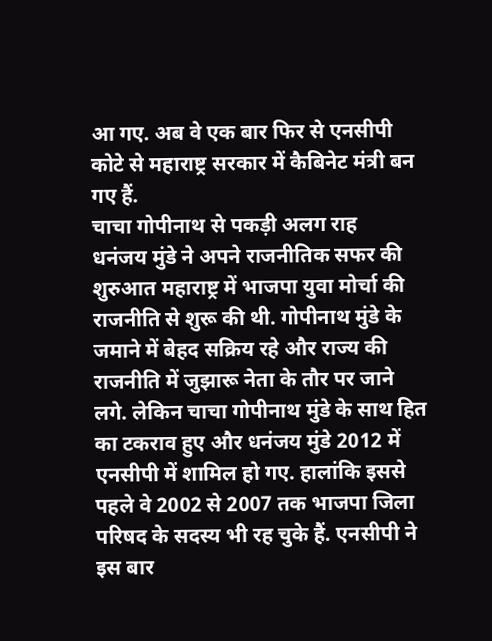आ गए. अब वे एक बार फिर से एनसीपी कोटे से महाराष्ट्र सरकार में कैबिनेट मंत्री बन गए हैं.
चाचा गोपीनाथ से पकड़ी अलग राह
धनंजय मुंडे ने अपने राजनीतिक सफर की शुरुआत महाराष्ट्र में भाजपा युवा मोर्चा की राजनीति से शुरू की थी. गोपीनाथ मुंडे के जमाने में बेहद सक्रिय रहे और राज्य की राजनीति में जुझारू नेता के तौर पर जाने लगे. लेकिन चाचा गोपीनाथ मुंडे के साथ हित का टकराव हुए और धनंजय मुंडे 2012 में एनसीपी में शामिल हो गए. हालांकि इससे पहले वे 2002 से 2007 तक भाजपा जिला परिषद के सदस्य भी रह चुके हैं. एनसीपी ने इस बार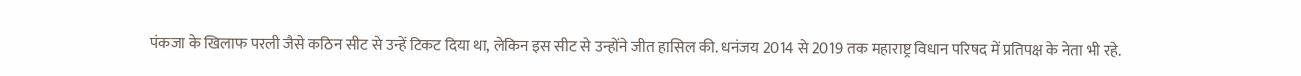पंकजा के खिलाफ परली जैसे कठिन सीट से उन्हें टिकट दिया था, लेकिन इस सीट से उन्होंने जीत हासिल की. धनंजय 2014 से 2019 तक महाराष्ट्र विधान परिषद में प्रतिपक्ष के नेता भी रहे.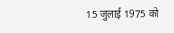15 जुलाई 1975 को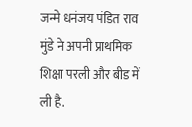जन्मे धनंजय पंडित राव मुंडे ने अपनी प्राथमिक शिक्षा परली और बीड में ली है.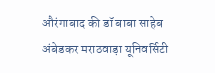औरंगाबाद की डॉ बाबा साहेब अंबेडकर मराठवाड़ा यूनिवर्सिटी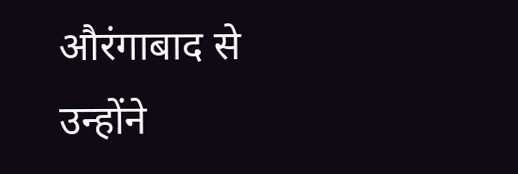औरंगाबाद से उन्होंने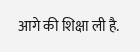आगे की शिक्षा ली है.